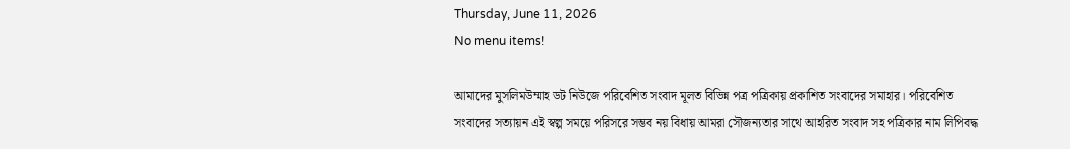Thursday, June 11, 2026
No menu items!

আমাদের মুসলিমউম্মাহ ডট নিউজে পরিবেশিত সংবাদ মূলত বিভিন্ন পত্র পত্রিকায় প্রকাশিত সংবাদের সমাহার। পরিবেশিত সংবাদের সত্যায়ন এই স্বল্প সময়ে পরিসরে সম্ভব নয় বিধায় আমরা সৌজন্যতার সাথে আহরিত সংবাদ সহ পত্রিকার নাম লিপিবদ্ধ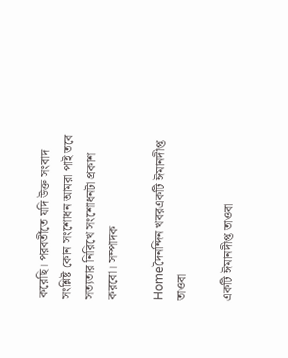করেছি। পরবর্তীতে যদি উক্ত সংবাদ সংশ্লিষ্ট কোন সংশোধন আমরা পাই তবে সত্যতার নিরিখে সংশোধনটা প্রকাশ করবো। সম্পাদক

Homeদৈনন্দিন খবরএকটি ঈমানদীপ্ত তাওবা

একটি ঈমানদীপ্ত তাওবা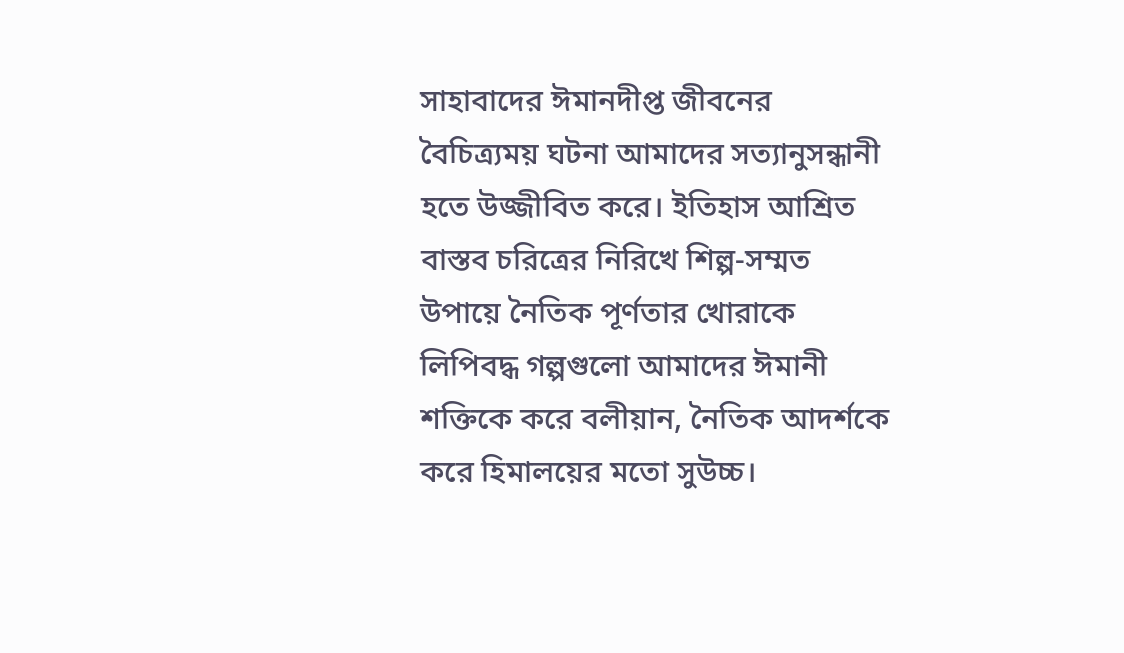সাহাবাদের ঈমানদীপ্ত জীবনের বৈচিত্র্যময় ঘটনা আমাদের সত্যানুসন্ধানী হতে উজ্জীবিত করে। ইতিহাস আশ্রিত বাস্তব চরিত্রের নিরিখে শিল্প-সম্মত উপায়ে নৈতিক পূর্ণতার খোরাকে লিপিবদ্ধ গল্পগুলো আমাদের ঈমানী শক্তিকে করে বলীয়ান, নৈতিক আদর্শকে করে হিমালয়ের মতো সুউচ্চ।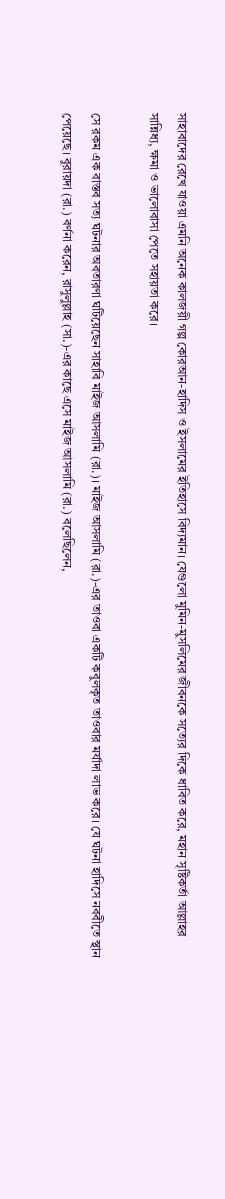সাহাবাদের রেখে যাওয়া এমনি অনেক কালজয়ী গল্প কোরআন-হাদিস ও ইসলামের ইতিহাসে বিদ্যমান। যেগুলো মুমিন-মুসলিমের জীবনকে সত্যের দিকে ধাবিত করে, মহান সৃষ্টিকর্তা আল্লাহর সান্নিধ্য, ক্ষমা ও ভালোবাসা পেতে সহায়তা করে।

সে রকম এক বাস্তব সত্য ঘটনার অবতারণা ঘটিয়েছেন সাহাবি মাইজ আসলামি (রা.)। মাইজ আসলামি (রা.)-এর তাওবা একটি কবুলকৃত তাওবার মর্যাদা লাভ করে। যে ঘটনা হাদিসে নববীতে স্থান পেয়েছে। বুরায়দা (রা.) বর্ণনা করেন, রাসুলুল্লাহ (সা.)-এর কাছে এসে মাইজ আসলামি (রা.) বলেছিলেন,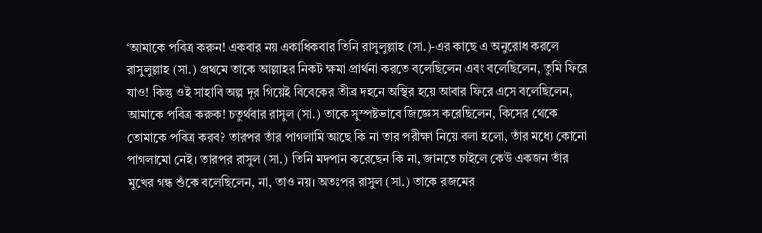‘আমাকে পবিত্র করুন! একবার নয় একাধিকবার তিনি রাসুলুল্লাহ (সা.)-এর কাছে এ অনুরোধ করলে রাসুলুল্লাহ (সা.) প্রথমে তাকে আল্লাহর নিকট ক্ষমা প্রার্থনা করতে বলেছিলেন এবং বলেছিলেন, তুমি ফিরে যাও! কিন্তু ওই সাহাবি অল্প দূর গিয়েই বিবেকের তীব্র দহনে অস্থির হয়ে আবার ফিরে এসে বলেছিলেন, আমাকে পবিত্র করুক! চতুর্থবার রাসুল (সা.) তাকে সুস্পষ্টভাবে জিজ্ঞেস করেছিলেন, কিসের থেকে তোমাকে পবিত্র করব? তারপর তাঁর পাগলামি আছে কি না তার পরীক্ষা নিয়ে বলা হলো, তাঁর মধ্যে কোনো পাগলামো নেই। তারপর রাসুল (সা.) তিনি মদপান করেছেন কি না, জানতে চাইলে কেউ একজন তাঁর মুখের গন্ধ শুঁকে বলেছিলেন, না, তাও নয়। অতঃপর রাসুল (সা.) তাকে রজমের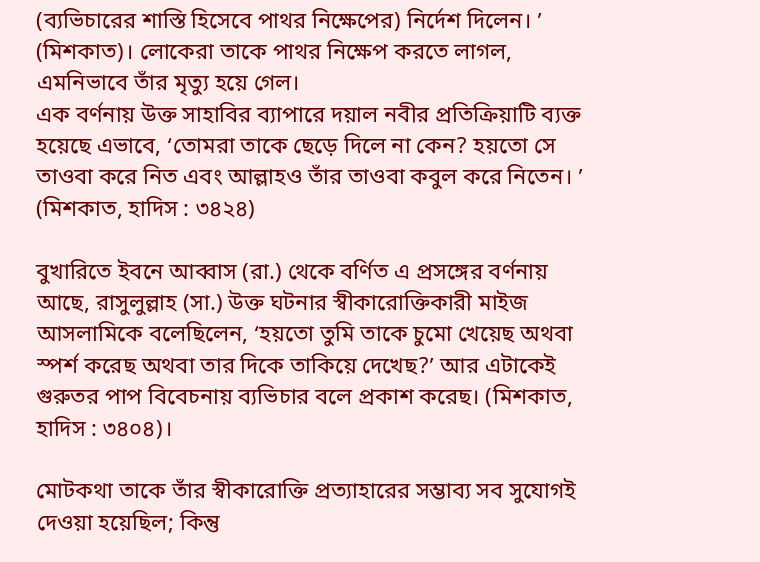(ব্যভিচারের শাস্তি হিসেবে পাথর নিক্ষেপের) নির্দেশ দিলেন। ’ (মিশকাত)। লোকেরা তাকে পাথর নিক্ষেপ করতে লাগল, এমনিভাবে তাঁর মৃত্যু হয়ে গেল।
এক বর্ণনায় উক্ত সাহাবির ব্যাপারে দয়াল নবীর প্রতিক্রিয়াটি ব্যক্ত হয়েছে এভাবে, ‘তোমরা তাকে ছেড়ে দিলে না কেন? হয়তো সে তাওবা করে নিত এবং আল্লাহও তাঁর তাওবা কবুল করে নিতেন। ’ (মিশকাত, হাদিস : ৩৪২৪)

বুখারিতে ইবনে আব্বাস (রা.) থেকে বর্ণিত এ প্রসঙ্গের বর্ণনায় আছে, রাসুলুল্লাহ (সা.) উক্ত ঘটনার স্বীকারোক্তিকারী মাইজ আসলামিকে বলেছিলেন, ‘হয়তো তুমি তাকে চুমো খেয়েছ অথবা স্পর্শ করেছ অথবা তার দিকে তাকিয়ে দেখেছ?’ আর এটাকেই গুরুতর পাপ বিবেচনায় ব্যভিচার বলে প্রকাশ করেছ। (মিশকাত, হাদিস : ৩৪০৪)।

মোটকথা তাকে তাঁর স্বীকারোক্তি প্রত্যাহারের সম্ভাব্য সব সুযোগই দেওয়া হয়েছিল; কিন্তু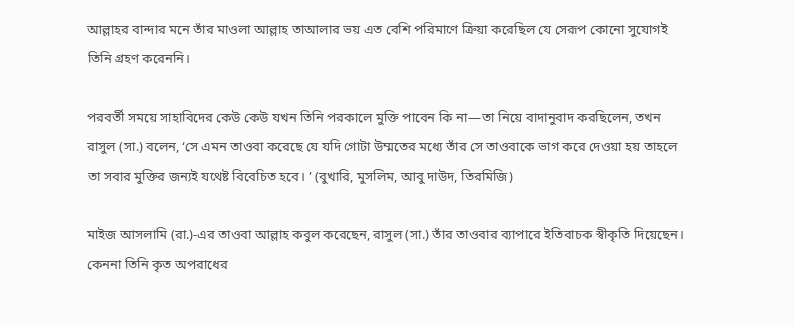আল্লাহর বান্দার মনে তাঁর মাওলা আল্লাহ তাআলার ভয় এত বেশি পরিমাণে ক্রিয়া করেছিল যে সেরূপ কোনো সুযোগই তিনি গ্রহণ করেননি।

পরবর্তী সময়ে সাহাবিদের কেউ কেউ যখন তিনি পরকালে মুক্তি পাবেন কি না—তা নিয়ে বাদানুবাদ করছিলেন, তখন রাসুল (সা.) বলেন, ‘সে এমন তাওবা করেছে যে যদি গোটা উম্মতের মধ্যে তাঁর সে তাওবাকে ভাগ করে দেওয়া হয় তাহলে তা সবার মুক্তির জন্যই যথেষ্ট বিবেচিত হবে। ’ (বুখারি, মুসলিম, আবু দাউদ, তিরমিজি)

মাইজ আসলামি (রা.)-এর তাওবা আল্লাহ কবুল করেছেন, রাসুল (সা.) তাঁর তাওবার ব্যাপারে ইতিবাচক স্বীকৃতি দিয়েছেন। কেননা তিনি কৃত অপরাধের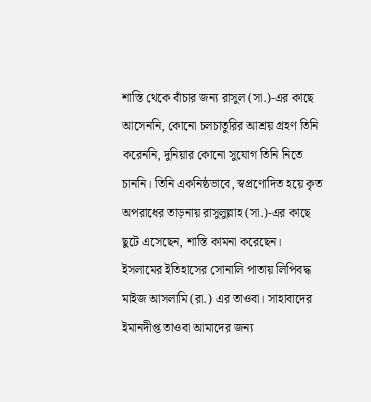শাস্তি থেকে বাঁচার জন্য রাসুল (সা.)-এর কাছে আসেননি, কোনো চলচাতুরির আশ্রয় গ্রহণ তিনি করেননি, দুনিয়ার কোনো সুযোগ তিনি নিতে চাননি। তিনি একনিষ্ঠভাবে, স্বপ্রণোদিত হয়ে কৃত অপরাধের তাড়নায় রাসুলুল্লাহ (সা.)-এর কাছে ছুটে এসেছেন, শাস্তি কামনা করেছেন। ইসলামের ইতিহাসের সোনালি পাতায় লিপিবদ্ধ মাইজ আসলামি (রা.) এর তাওবা। সাহাবাদের ইমানদীপ্ত তাওবা আমাদের জন্য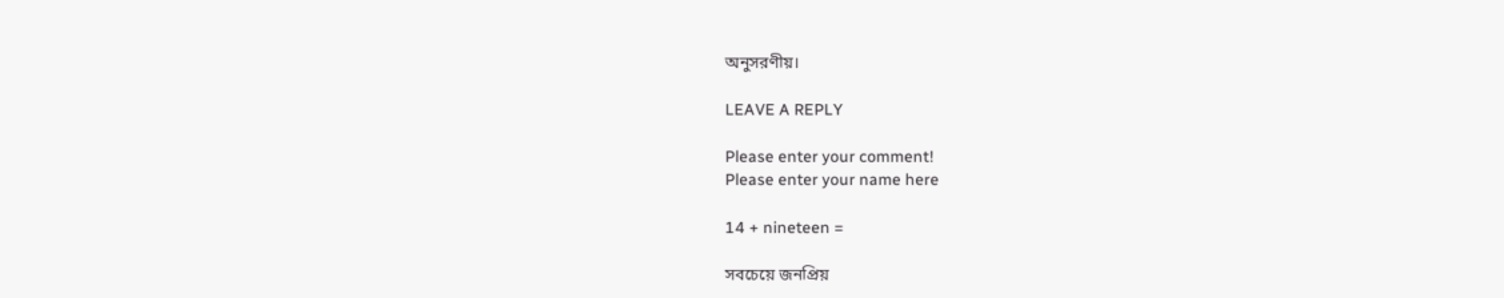অনুসরণীয়।

LEAVE A REPLY

Please enter your comment!
Please enter your name here

14 + nineteen =

সবচেয়ে জনপ্রিয়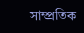সাম্প্রতিক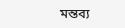মন্তব্য